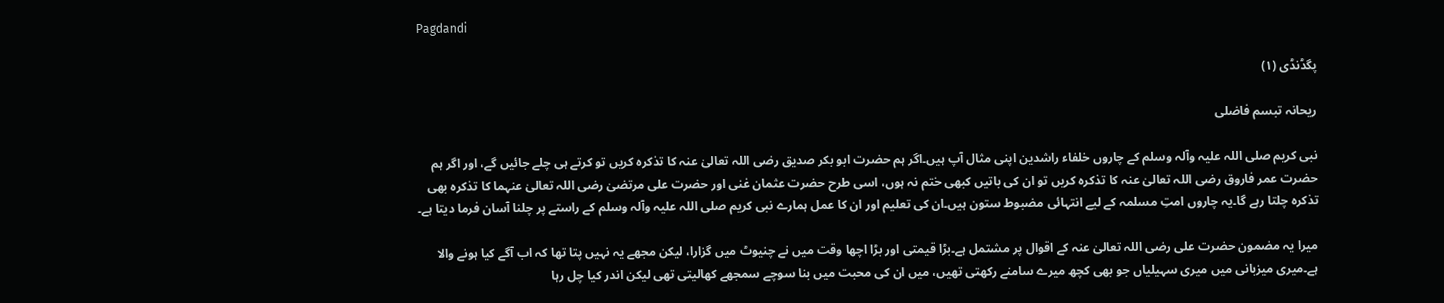Pagdandi

پگڈنڈی (۱)

ریحانہ تبسم فاضلی

نبی کریم صلی اللہ علیہ وآلہ وسلم کے چاروں خلفاء راشدین اپنی مثال آپ ہیں۔اگر ہم حضرت ابو بکر صدیق رضی اللہ تعالیٰ عنہ کا تذکرہ کریں تو کرتے ہی چلے جائیں گے، اور اگر ہم حضرت عمر فاروق رضی اللہ تعالیٰ عنہ کا تذکرہ کریں تو ان کی باتیں کبھی ختم نہ ہوں، اسی طرح حضرت عثمان غنی اور حضرت علی مرتضیٰ رضی اللہ تعالیٰ عنہما کا تذکرہ بھی تذکرہ چلتا رہے گا۔یہ چاروں امتِ مسلمہ کے لیے انتہائی مضبوط ستون ہیں۔ان کی تعلیم اور ان کا عمل ہمارے نبی کریم صلی اللہ علیہ وآلہ وسلم کے راستے پر چلنا آسان فرما دیتا ہے۔

میرا یہ مضمون حضرت علی رضی اللہ تعالیٰ عنہ کے اقوال پر مشتمل ہے۔بڑا قیمتی اور بڑا اچھا وقت میں نے چنیوٹ میں گزارا، لیکن مجھے یہ نہیں پتا تھا کہ اب آگے کیا ہونے والا ہے۔میری میزبانی میں میری سہیلیاں جو بھی کچھ میرے سامنے رکھتی تھیں، میں ان کی محبت میں بنا سوچے سمجھے کھالیتی تھی لیکن اندر کیا چل رہا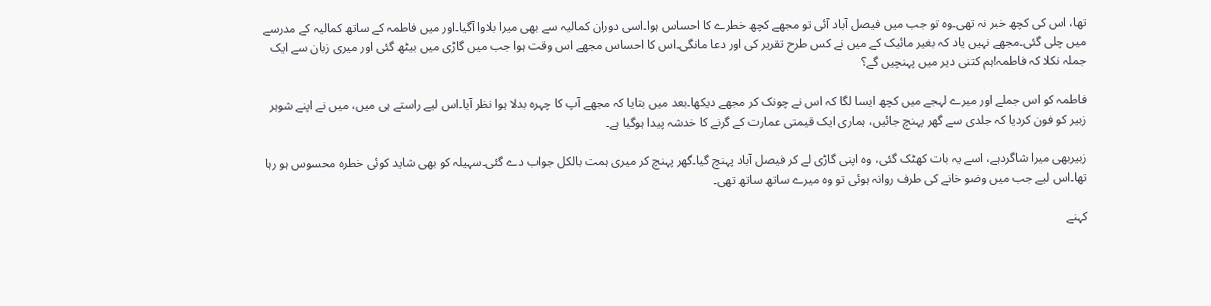تھا، اس کی کچھ خبر نہ تھی۔وہ تو جب میں فیصل آباد آئی تو مجھے کچھ خطرے کا احساس ہوا۔اسی دوران کمالیہ سے بھی میرا بلاوا آگیا۔اور میں فاطمہ کے ساتھ کمالیہ کے مدرسے میں چلی گئی۔مجھے نہیں یاد کہ بغیر مائیک کے میں نے کس طرح تقریر کی اور دعا مانگی۔اس کا احساس مجھے اس وقت ہوا جب میں گاڑی میں بیٹھ گئی اور میری زبان سے ایک جملہ نکلا کہ فاطمہ!ہم کتنی دیر میں پہنچیں گے؟

فاطمہ کو اس جملے اور میرے لہجے میں کچھ ایسا لگا کہ اس نے چونک کر مجھے دیکھا۔بعد میں بتایا کہ مجھے آپ کا چہرہ بدلا ہوا نظر آیا۔اس لیے راستے ہی میں، میں نے اپنے شوہر زبیر کو فون کردیا کہ جلدی سے گھر پہنچ جائیں، ہماری ایک قیمتی عمارت کے گرنے کا خدشہ پیدا ہوگیا ہے۔

زبیربھی میرا شاگردہے، اسے یہ بات کھٹک گئی، وہ اپنی گاڑی لے کر فیصل آباد پہنچ گیا۔گھر پہنچ کر میری ہمت بالکل جواب دے گئی۔سہیلہ کو بھی شاید کوئی خطرہ محسوس ہو رہا تھا۔اس لیے جب میں وضو خانے کی طرف روانہ ہوئی تو وہ میرے ساتھ ساتھ تھی۔

کہنے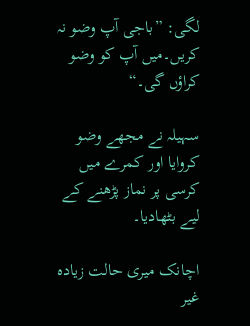لگی: ”باجی آپ وضو نہ کریں۔میں آپ کو وضو کراؤں گی۔“

سہیلہ نے مجھے وضو کروایا اور کمرے میں کرسی پر نماز پڑھنے کے لیے بٹھادیا۔

اچانک میری حالت زیادہ غیر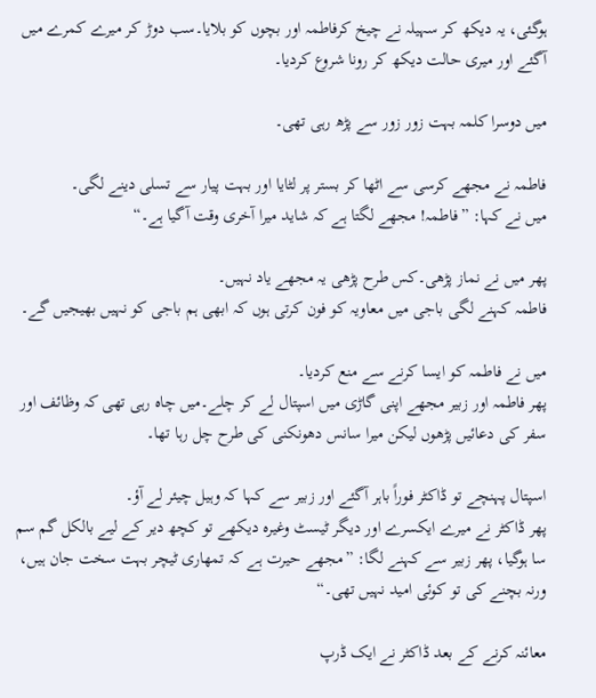ہوگئی، یہ دیکھ کر سہیلہ نے چیخ کرفاطمہ اور بچوں کو بلایا۔سب دوڑ کر میرے کمرے میں آگئے اور میری حالت دیکھ کر رونا شروع کردیا۔

میں دوسرا کلمہ بہت زور زور سے پڑھ رہی تھی۔

فاطمہ نے مجھے کرسی سے اٹھا کر بستر پر لٹایا اور بہت پیار سے تسلی دینے لگی۔
میں نے کہا: ”فاطمہ! مجھے لگتا ہے کہ شاید میرا آخری وقت آگیا ہے۔“

پھر میں نے نماز پڑھی۔کس طرح پڑھی یہ مجھے یاد نہیں۔
فاطمہ کہنے لگی باجی میں معاویہ کو فون کرتی ہوں کہ ابھی ہم باجی کو نہیں بھیجیں گے۔

میں نے فاطمہ کو ایسا کرنے سے منع کردیا۔
پھر فاطمہ اور زبیر مجھے اپنی گاڑی میں اسپتال لے کر چلے۔میں چاہ رہی تھی کہ وظائف اور سفر کی دعائیں پڑھوں لیکن میرا سانس دھونکنی کی طرح چل رہا تھا۔

اسپتال پہنچے تو ڈاکٹر فوراً باہر آگئے اور زبیر سے کہا کہ وہیل چیئر لے آؤ۔
پھر ڈاکٹر نے میرے ایکسرے اور دیگر ٹیسٹ وغیرہ دیکھے تو کچھ دیر کے لیے بالکل گم سم سا ہوگیا، پھر زبیر سے کہنے لگا: ”مجھے حیرت ہے کہ تمھاری ٹیچر بہت سخت جان ہیں، ورنہ بچنے کی تو کوئی امید نہیں تھی۔“

معائنہ کرنے کے بعد ڈاکٹر نے ایک ڈرپ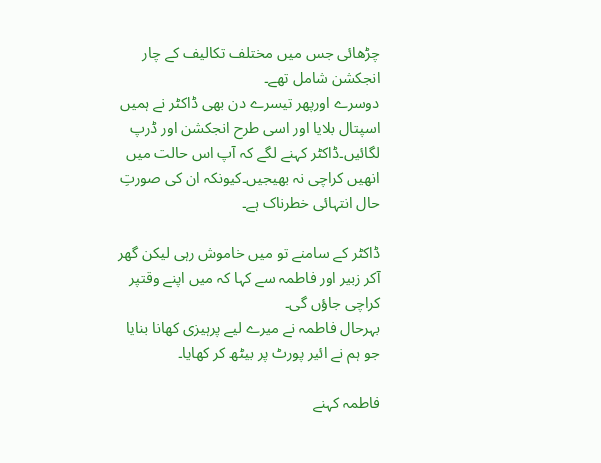چڑھائی جس میں مختلف تکالیف کے چار انجکشن شامل تھے۔
دوسرے اورپھر تیسرے دن بھی ڈاکٹر نے ہمیں اسپتال بلایا اور اسی طرح انجکشن اور ڈرپ لگائیں۔ڈاکٹر کہنے لگے کہ آپ اس حالت میں انھیں کراچی نہ بھیجیں۔کیونکہ ان کی صورتِ حال انتہائی خطرناک ہے۔

ڈاکٹر کے سامنے تو میں خاموش رہی لیکن گھر آکر زبیر اور فاطمہ سے کہا کہ میں اپنے وقتپر کراچی جاؤں گی۔
بہرحال فاطمہ نے میرے لیے پرہیزی کھانا بنایا جو ہم نے ائیر پورٹ پر بیٹھ کر کھایا۔

فاطمہ کہنے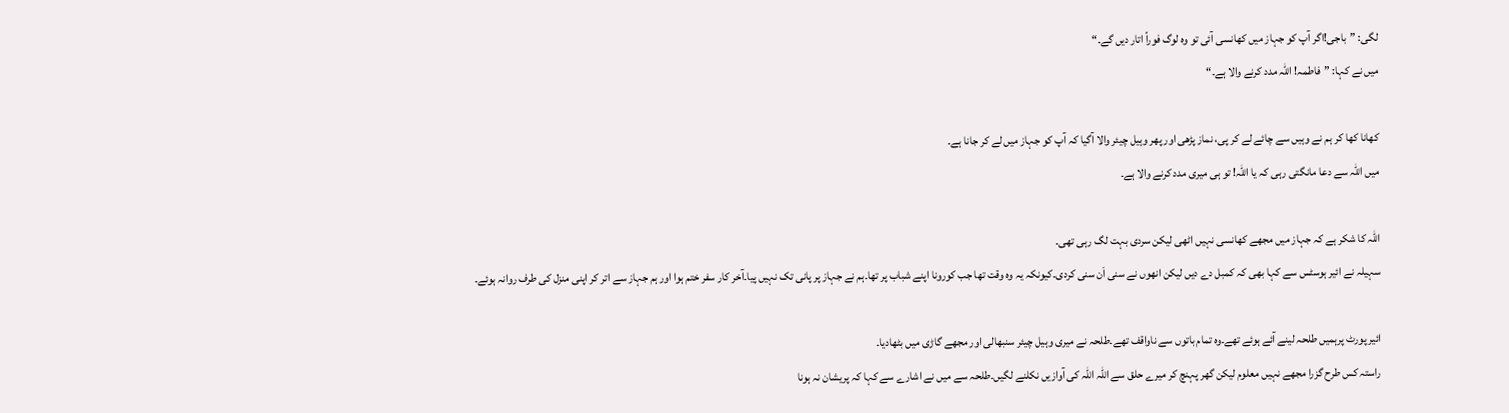لگی: ”باجی!اگر آپ کو جہاز میں کھانسی آئی تو وہ لوگ فوراً اتار دیں گے۔“
میں نے کہا: ”فاطمہ! اللہ مدد کرنے والا ہے۔“

کھانا کھا کر ہم نے وہیں سے چائے لے کر پی، نماز پڑھی اور پھر وہیل چیئر والا آگیا کہ آپ کو جہاز میں لے کر جانا ہے۔
میں اللہ سے دعا مانگتی رہی کہ یا اللہ! تو ہی میری مدد کرنے والا ہے۔

اللہ کا شکر ہے کہ جہاز میں مجھے کھانسی نہیں اٹھی لیکن سردی بہت لگ رہی تھی۔
سہیلہ نے ائیر ہوسٹس سے کہا بھی کہ کمبل دے دیں لیکن انھوں نے سنی اَن سنی کردی۔کیونکہ یہ وہ وقت تھا جب کورونا اپنے شباب پر تھا۔ہم نے جہاز پر پانی تک نہیں پیا۔آخر کار سفر ختم ہوا اور ہم جہاز سے اتر کر اپنی منزل کی طرف روانہ ہوئے۔

ائیر پورٹ پرہمیں طلحہ لینے آئے ہوئے تھے۔وہ تمام باتوں سے ناواقف تھے۔طلحہ نے میری وہیل چیئر سنبھالی اور مجھے گاڑی میں بٹھادیا۔
راستہ کس طرح گزرا مجھے نہیں معلوم لیکن گھر پہنچ کر میرے حلق سے اللہ اللہ کی آوازیں نکلنے لگیں۔طلحہ سے میں نے اشارے سے کہا کہ پریشان نہ ہونا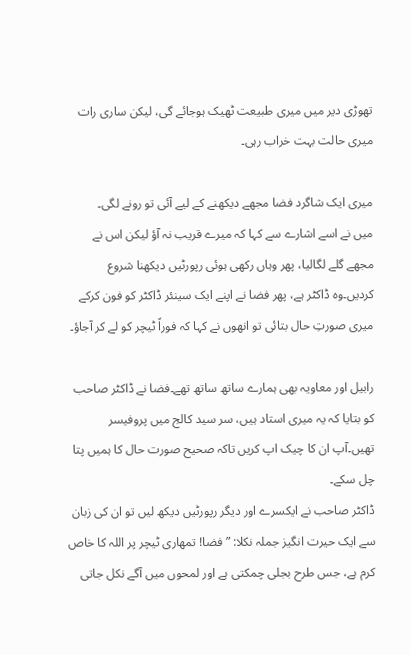تھوڑی دیر میں میری طبیعت ٹھیک ہوجائے گی، لیکن ساری رات میری حالت بہت خراب رہی۔

میری ایک شاگرد فضا مجھے دیکھنے کے لیے آئی تو رونے لگی۔
میں نے اسے اشارے سے کہا کہ میرے قریب نہ آؤ لیکن اس نے مجھے گلے لگالیا، پھر وہاں رکھی ہوئی رپورٹیں دیکھنا شروع کردیں۔وہ ڈاکٹر ہے، پھر فضا نے اپنے ایک سینئر ڈاکٹر کو فون کرکے میری صورتِ حال بتائی تو انھوں نے کہا کہ فوراً ٹیچر کو لے کر آجاؤ۔

رابیل اور معاویہ بھی ہمارے ساتھ ساتھ تھے۔فضا نے ڈاکٹر صاحب کو بتایا کہ یہ میری استاد ہیں، سر سید کالج میں پروفیسر تھیں۔آپ ان کا چیک اپ کریں تاکہ صحیح صورت حال کا ہمیں پتا چل سکے۔
ڈاکٹر صاحب نے ایکسرے اور دیگر رپورٹیں دیکھ لیں تو ان کی زبان سے ایک حیرت انگیز جملہ نکلا: ”فضا! تمھاری ٹیچر پر اللہ کا خاص کرم ہے، جس طرح بجلی چمکتی ہے اور لمحوں میں آگے نکل جاتی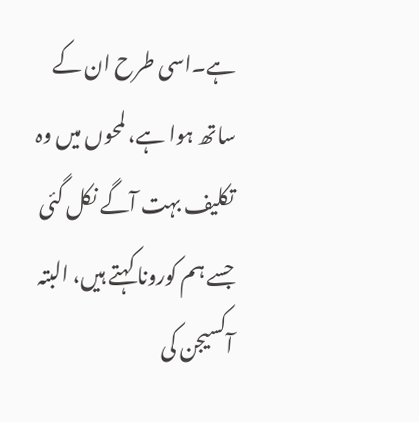ہے۔اسی طرح ان کے ساتھ ہوا ہے، لمحوں میں وہ تکلیف بہت آگے نکل گئی جسے ہم کورونا کہتے ہیں، البتہ آکسیجن کی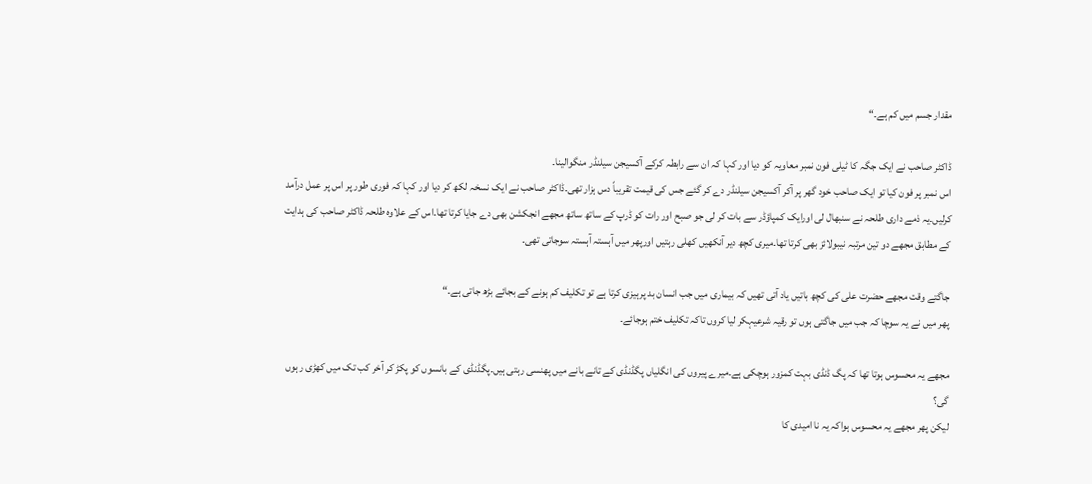مقدار جسم میں کم ہے۔“

ڈاکٹر صاحب نے ایک جگہ کا ٹیلی فون نمبر معاویہ کو دیا اور کہا کہ ان سے رابطہ کرکے آکسیجن سیلنڈر منگوالینا۔
اس نمبر پر فون کیا تو ایک صاحب خود گھر پر آکر آکسیجن سیلنڈر دے کر گئے جس کی قیمت تقریباً دس ہزار تھی۔ڈاکٹر صاحب نے ایک نسخہ لکھ کر دیا اور کہا کہ فوری طور پر اس پر عمل درآمد کرلیں۔یہ ذمے داری طلحہ نے سنبھال لی اورایک کمپاؤڈر سے بات کر لی جو صبح اور رات کو ڈرپ کے ساتھ ساتھ مجھے انجکشن بھی دے جایا کرتا تھا۔اس کے علاوہ طلحہ ڈاکٹر صاحب کی ہدایت کے مطابق مجھے دو تین مرتبہ نیبولائز بھی کرتا تھا۔میری کچھ دیر آنکھیں کھلی رہتیں اورپھر میں آہستہ آہستہ سوجاتی تھی۔

جاگتے وقت مجھے حضرت علی کی کچھ باتیں یاد آتی تھیں کہ بیماری میں جب انسان بد پرہیزی کرتا ہے تو تکلیف کم ہونے کے بجائے بڑھ جاتی ہے۔“
پھر میں نے یہ سوچا کہ جب میں جاگتی ہوں تو رقیہ شرعیہکر لیا کروں تاکہ تکلیف ختم ہوجائے۔

مجھے یہ محسوس ہوتا تھا کہ پگ ڈنڈی بہت کمزور ہوچکی ہے۔میرے پیروں کی انگلیاں پگڈنڈی کے تانے بانے میں پھنسی رہتی ہیں۔پگڈنڈی کے بانسوں کو پکڑ کر آخر کب تک میں کھڑی رہوں گی؟
لیکن پھر مجھے یہ محسوس ہواکہ یہ نا امیدی کا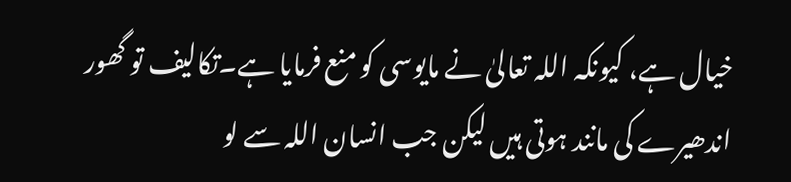خیال ہے، کیونکہ اللہ تعالیٰ نے مایوسی کو منع فرمایا ہے۔تکالیف تو گھور اندھیرے کی مانند ہوتی ہیں لیکن جب انسان اللہ سے لو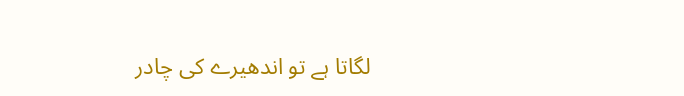لگاتا ہے تو اندھیرے کی چادر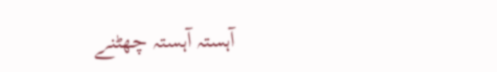آہستہ آہستہ چھٹنے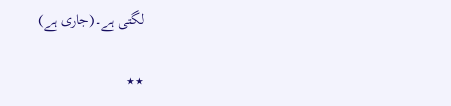لگتی ہے۔(جاری ہے)

٭٭